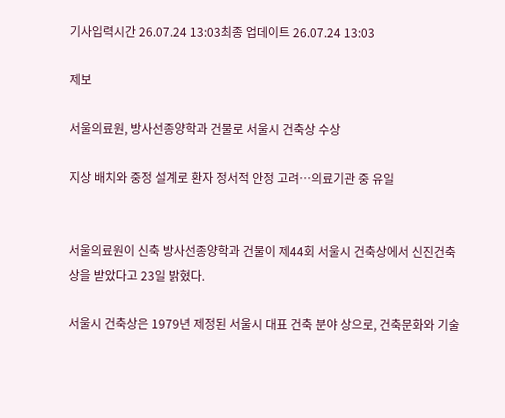기사입력시간 26.07.24 13:03최종 업데이트 26.07.24 13:03

제보

서울의료원, 방사선종양학과 건물로 서울시 건축상 수상

지상 배치와 중정 설계로 환자 정서적 안정 고려…의료기관 중 유일


서울의료원이 신축 방사선종양학과 건물이 제44회 서울시 건축상에서 신진건축상을 받았다고 23일 밝혔다.

서울시 건축상은 1979년 제정된 서울시 대표 건축 분야 상으로, 건축문화와 기술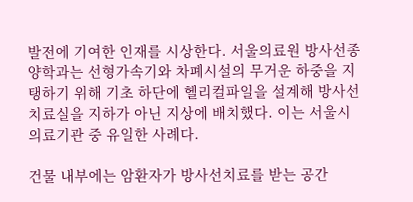발전에 기여한 인재를 시상한다. 서울의료원 방사선종양학과는 선형가속기와 차폐시설의 무거운 하중을 지탱하기 위해 기초 하단에 헬리컬파일을 설계해 방사선치료실을 지하가 아닌 지상에 배치했다. 이는 서울시 의료기관 중 유일한 사례다.

건물 내부에는 암환자가 방사선치료를 받는 공간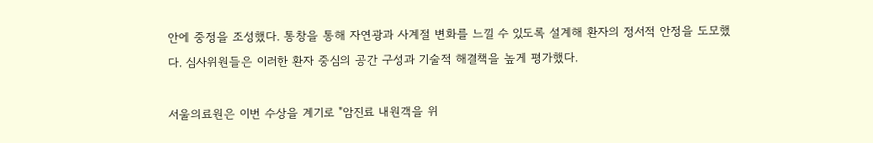안에 중정을 조성했다. 통창을 통해 자연광과 사계절 변화를 느낄 수 있도록 설계해 환자의 정서적 안정을 도모했다. 심사위원들은 이러한 환자 중심의 공간 구성과 기술적 해결책을 높게 평가했다.

서울의료원은 이번 수상을 계기로 "암진료 내원객을 위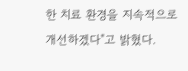한 치료 환경을 지속적으로 개선하겠다"고 밝혔다.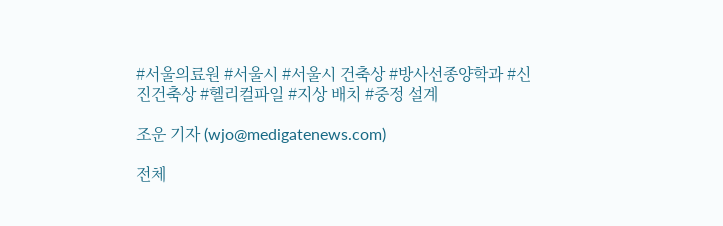#서울의료원 #서울시 #서울시 건축상 #방사선종양학과 #신진건축상 #헬리컬파일 #지상 배치 #중정 설계

조운 기자 (wjo@medigatenews.com)

전체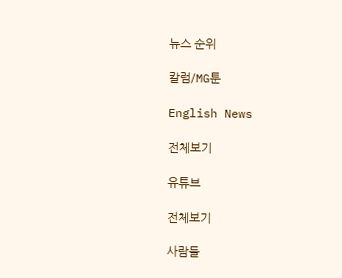뉴스 순위

칼럼/MG툰

English News

전체보기

유튜브

전체보기

사람들